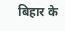बिहार के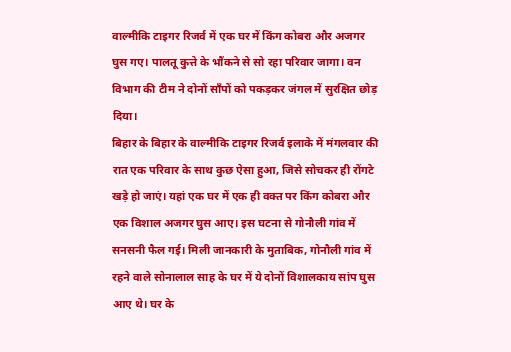वाल्मीकि टाइगर रिजर्व में एक घर में किंग कोबरा और अजगर घुस गए। पालतू कुत्ते के भौंकने से सो रहा परिवार जागा। वन विभाग की टीम ने दोनों साँपों को पकड़कर जंगल में सुरक्षित छोड़ दिया।
बिहार के बिहार के वाल्मीकि टाइगर रिजर्व इलाके में मंगलवार की रात एक परिवार के साथ कुछ ऐसा हुआ, जिसे सोचकर ही रोंगटे खड़े हो जाएं। यहां एक घर में एक ही वक्त पर किंग कोबरा और एक विशाल अजगर घुस आए। इस घटना से गोनौली गांव में सनसनी फैल गई। मिली जानकारी के मुताबिक, गोनौली गांव में रहने वाले सोनालाल साह के घर में ये दोनों विशालकाय सांप घुस आए थे। घर के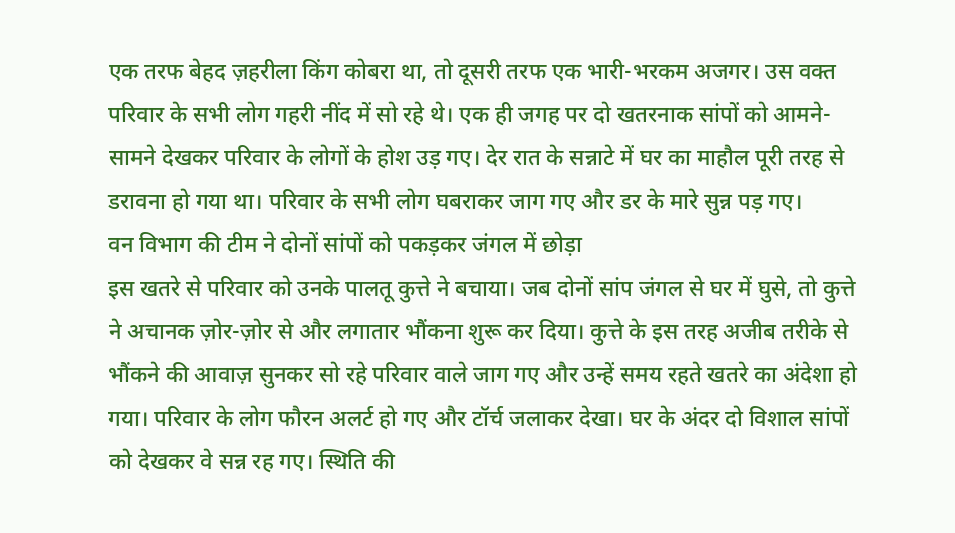एक तरफ बेहद ज़हरीला किंग कोबरा था, तो दूसरी तरफ एक भारी-भरकम अजगर। उस वक्त परिवार के सभी लोग गहरी नींद में सो रहे थे। एक ही जगह पर दो खतरनाक सांपों को आमने-सामने देखकर परिवार के लोगों के होश उड़ गए। देर रात के सन्नाटे में घर का माहौल पूरी तरह से डरावना हो गया था। परिवार के सभी लोग घबराकर जाग गए और डर के मारे सुन्न पड़ गए।
वन विभाग की टीम ने दोनों सांपों को पकड़कर जंगल में छोड़ा
इस खतरे से परिवार को उनके पालतू कुत्ते ने बचाया। जब दोनों सांप जंगल से घर में घुसे, तो कुत्ते ने अचानक ज़ोर-ज़ोर से और लगातार भौंकना शुरू कर दिया। कुत्ते के इस तरह अजीब तरीके से भौंकने की आवाज़ सुनकर सो रहे परिवार वाले जाग गए और उन्हें समय रहते खतरे का अंदेशा हो गया। परिवार के लोग फौरन अलर्ट हो गए और टॉर्च जलाकर देखा। घर के अंदर दो विशाल सांपों को देखकर वे सन्न रह गए। स्थिति की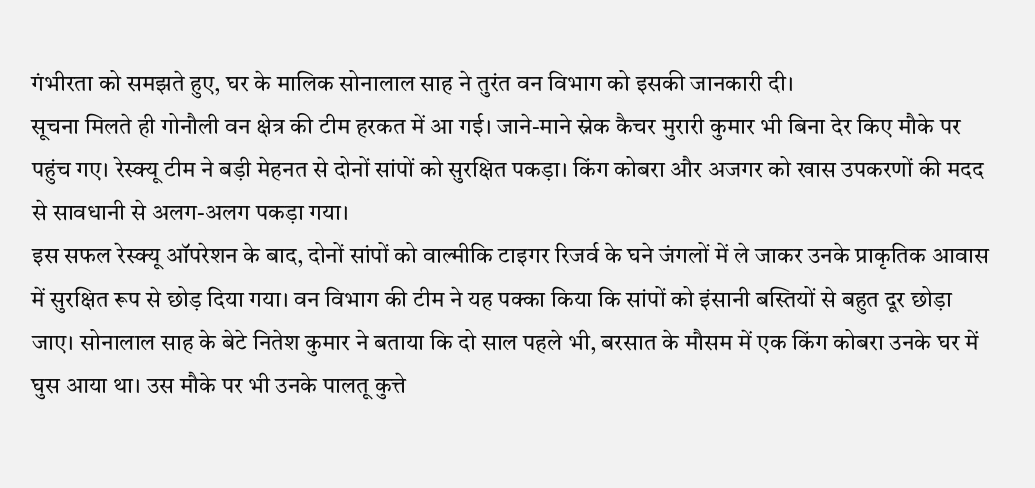गंभीरता को समझते हुए, घर के मालिक सोनालाल साह ने तुरंत वन विभाग को इसकी जानकारी दी।
सूचना मिलते ही गोनौली वन क्षेत्र की टीम हरकत में आ गई। जाने-माने स्नेक कैचर मुरारी कुमार भी बिना देर किए मौके पर पहुंच गए। रेस्क्यू टीम ने बड़ी मेहनत से दोनों सांपों को सुरक्षित पकड़ा। किंग कोबरा और अजगर को खास उपकरणों की मदद से सावधानी से अलग-अलग पकड़ा गया।
इस सफल रेस्क्यू ऑपरेशन के बाद, दोनों सांपों को वाल्मीकि टाइगर रिजर्व के घने जंगलों में ले जाकर उनके प्राकृतिक आवास में सुरक्षित रूप से छोड़ दिया गया। वन विभाग की टीम ने यह पक्का किया कि सांपों को इंसानी बस्तियों से बहुत दूर छोड़ा जाए। सोनालाल साह के बेटे नितेश कुमार ने बताया कि दो साल पहले भी, बरसात के मौसम में एक किंग कोबरा उनके घर में घुस आया था। उस मौके पर भी उनके पालतू कुत्ते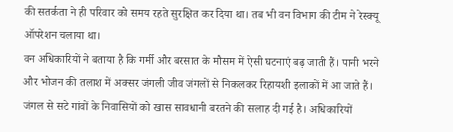की सतर्कता ने ही परिवार को समय रहते सुरक्षित कर दिया था। तब भी वन विभाग की टीम ने रेस्क्यू ऑपरेशन चलाया था।
वन अधिकारियों ने बताया है कि गर्मी और बरसात के मौसम में ऐसी घटनाएं बढ़ जाती हैं। पानी भरने और भोजन की तलाश में अक्सर जंगली जीव जंगलों से निकलकर रिहायशी इलाकों में आ जाते हैं। जंगल से सटे गांवों के निवासियों को खास सावधानी बरतने की सलाह दी गई है। अधिकारियों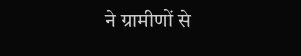ने ग्रामीणों से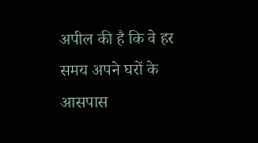अपील की है कि वे हर समय अपने घरों के आसपास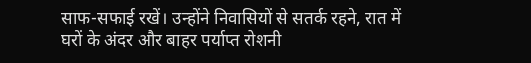साफ-सफाई रखें। उन्होंने निवासियों से सतर्क रहने, रात में घरों के अंदर और बाहर पर्याप्त रोशनी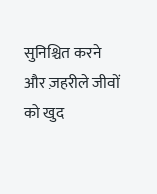सुनिश्चित करने और ज़हरीले जीवों को खुद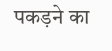पकड़ने का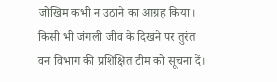जोखिम कभी न उठाने का आग्रह किया। किसी भी जंगली जीव के दिखने पर तुरंत वन विभाग की प्रशिक्षित टीम को सूचना दें।